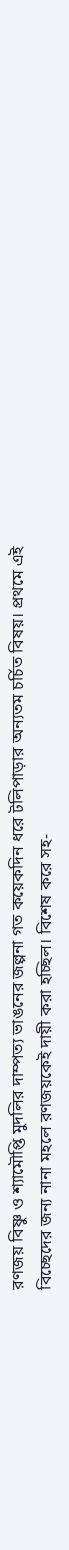রণজয় বিষ্ণু ও শ্যামৌপ্তি মুদলির দাম্পত্য ভাঙনের জল্পনা গত কয়েকদিন ধরে টলিপাড়ার অন্যতম চর্চিত বিষয়। প্রথমে এই বিচ্ছেদের জন্য নানা মহলে রণজয়কেই দায়ী করা হচ্ছিল। বিশেষ করে সহ-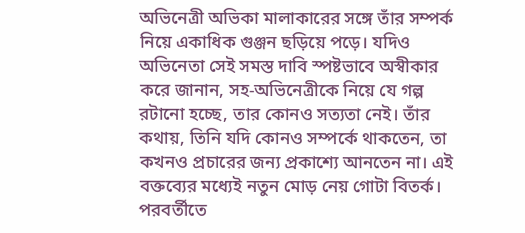অভিনেত্রী অভিকা মালাকারের সঙ্গে তাঁর সম্পর্ক নিয়ে একাধিক গুঞ্জন ছড়িয়ে পড়ে। যদিও অভিনেতা সেই সমস্ত দাবি স্পষ্টভাবে অস্বীকার করে জানান, সহ-অভিনেত্রীকে নিয়ে যে গল্প রটানো হচ্ছে, তার কোনও সত্যতা নেই। তাঁর কথায়, তিনি যদি কোনও সম্পর্কে থাকতেন, তা কখনও প্রচারের জন্য প্রকাশ্যে আনতেন না। এই বক্তব্যের মধ্যেই নতুন মোড় নেয় গোটা বিতর্ক।
পরবর্তীতে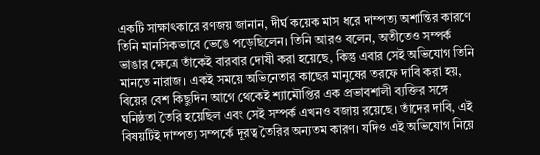একটি সাক্ষাৎকারে রণজয় জানান, দীর্ঘ কয়েক মাস ধরে দাম্পত্য অশান্তির কারণে তিনি মানসিকভাবে ভেঙে পড়েছিলেন। তিনি আরও বলেন, অতীতেও সম্পর্ক ভাঙার ক্ষেত্রে তাঁকেই বারবার দোষী করা হয়েছে, কিন্তু এবার সেই অভিযোগ তিনি মানতে নারাজ। একই সময়ে অভিনেতার কাছের মানুষের তরফে দাবি করা হয়, বিয়ের বেশ কিছুদিন আগে থেকেই শ্যামৌপ্তির এক প্রভাবশালী ব্যক্তির সঙ্গে ঘনিষ্ঠতা তৈরি হয়েছিল এবং সেই সম্পর্ক এখনও বজায় রয়েছে। তাঁদের দাবি, এই বিষয়টিই দাম্পত্য সম্পর্কে দূরত্ব তৈরির অন্যতম কারণ। যদিও এই অভিযোগ নিয়ে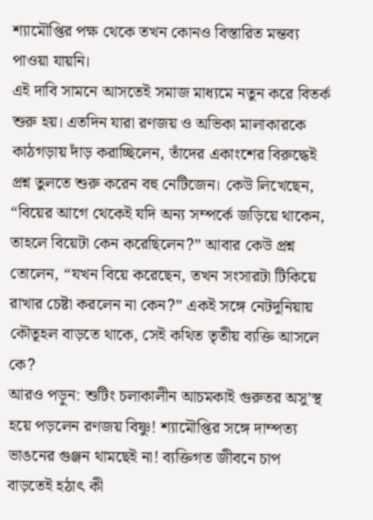শ্যামৌপ্তির পক্ষ থেকে তখন কোনও বিস্তারিত মন্তব্য পাওয়া যায়নি।
এই দাবি সামনে আসতেই সমাজ মাধ্যমে নতুন করে বিতর্ক শুরু হয়। এতদিন যারা রণজয় ও অভিকা মালাকারকে কাঠগড়ায় দাঁড় করাচ্ছিলেন, তাঁদের একাংশের বিরুদ্ধেই প্রশ্ন তুলতে শুরু করেন বহু নেটিজেন। কেউ লিখেছেন, “বিয়ের আগে থেকেই যদি অন্য সম্পর্কে জড়িয়ে থাকেন, তাহলে বিয়েটা কেন করেছিলেন?” আবার কেউ প্রশ্ন তোলেন, “যখন বিয়ে করেছেন, তখন সংসারটা টিকিয়ে রাখার চেষ্টা করলেন না কেন?” একই সঙ্গে নেটদুনিয়ায় কৌতূহল বাড়তে থাকে, সেই কথিত তৃতীয় ব্যক্তি আসলে কে?
আরও পড়ুন: শুটিং চলাকালীন আচমকাই গুরুতর অসু’স্থ হয়ে পড়লেন রণজয় বিষ্ণু! শ্যামৌপ্তির সঙ্গে দাম্পত্য ভাঙনের গুঞ্জন থামছেই না! ব্যক্তিগত জীবনে চাপ বাড়তেই হঠাৎ কী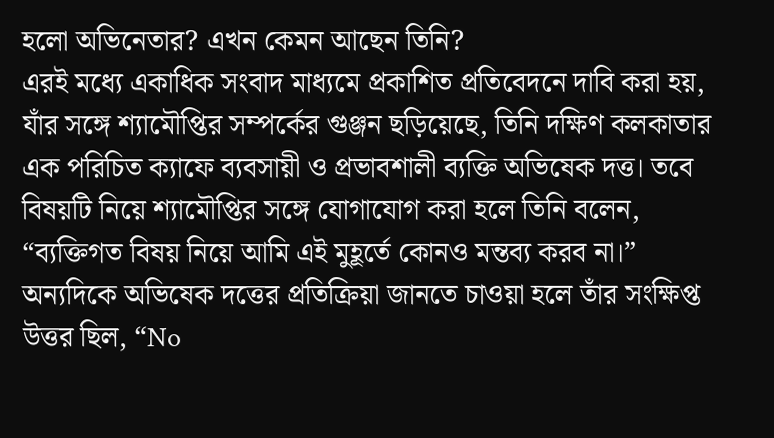হলো অভিনেতার? এখন কেমন আছেন তিনি?
এরই মধ্যে একাধিক সংবাদ মাধ্যমে প্রকাশিত প্রতিবেদনে দাবি করা হয়, যাঁর সঙ্গে শ্যামৌপ্তির সম্পর্কের গুঞ্জন ছড়িয়েছে, তিনি দক্ষিণ কলকাতার এক পরিচিত ক্যাফে ব্যবসায়ী ও প্রভাবশালী ব্যক্তি অভিষেক দত্ত। তবে বিষয়টি নিয়ে শ্যামৌপ্তির সঙ্গে যোগাযোগ করা হলে তিনি বলেন, “ব্যক্তিগত বিষয় নিয়ে আমি এই মুহূর্তে কোনও মন্তব্য করব না।” অন্যদিকে অভিষেক দত্তের প্রতিক্রিয়া জানতে চাওয়া হলে তাঁর সংক্ষিপ্ত উত্তর ছিল, “No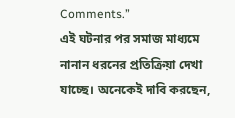Comments.”
এই ঘটনার পর সমাজ মাধ্যমে নানান ধরনের প্রতিক্রিয়া দেখা যাচ্ছে। অনেকেই দাবি করছেন,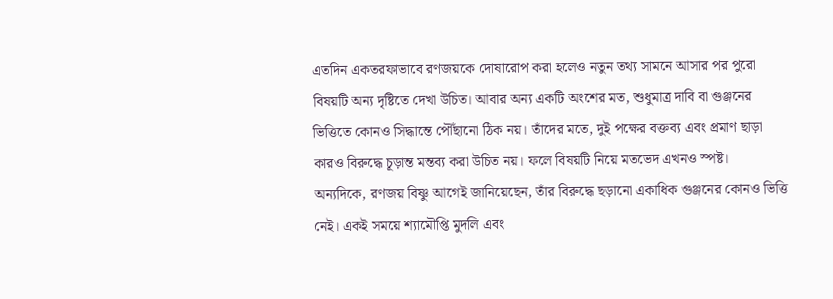এতদিন একতরফাভাবে রণজয়কে দোষারোপ করা হলেও নতুন তথ্য সামনে আসার পর পুরো বিষয়টি অন্য দৃষ্টিতে দেখা উচিত। আবার অন্য একটি অংশের মত, শুধুমাত্র দাবি বা গুঞ্জনের ভিত্তিতে কোনও সিদ্ধান্তে পৌঁছানো ঠিক নয়। তাঁদের মতে, দুই পক্ষের বক্তব্য এবং প্রমাণ ছাড়া কারও বিরুদ্ধে চূড়ান্ত মন্তব্য করা উচিত নয়। ফলে বিষয়টি নিয়ে মতভেদ এখনও স্পষ্ট।
অন্যদিকে, রণজয় বিষ্ণু আগেই জানিয়েছেন, তাঁর বিরুদ্ধে ছড়ানো একাধিক গুঞ্জনের কোনও ভিত্তি নেই। একই সময়ে শ্যামৌপ্তি মুদলি এবং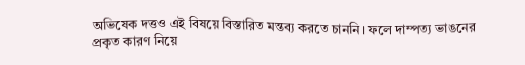অভিষেক দত্তও এই বিষয়ে বিস্তারিত মন্তব্য করতে চাননি। ফলে দাম্পত্য ভাঙনের প্রকৃত কারণ নিয়ে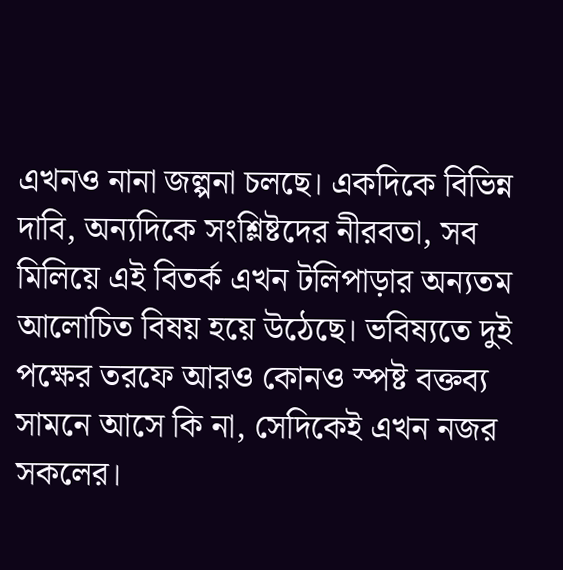এখনও নানা জল্পনা চলছে। একদিকে বিভিন্ন দাবি, অন্যদিকে সংশ্লিষ্টদের নীরবতা, সব মিলিয়ে এই বিতর্ক এখন টলিপাড়ার অন্যতম আলোচিত বিষয় হয়ে উঠেছে। ভবিষ্যতে দুই পক্ষের তরফে আরও কোনও স্পষ্ট বক্তব্য সামনে আসে কি না, সেদিকেই এখন নজর সকলের।